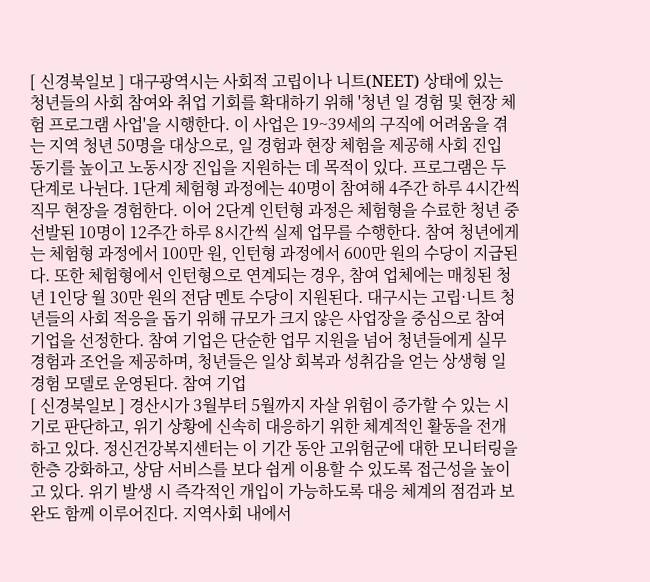[ 신경북일보 ] 대구광역시는 사회적 고립이나 니트(NEET) 상태에 있는 청년들의 사회 참여와 취업 기회를 확대하기 위해 '청년 일 경험 및 현장 체험 프로그램 사업'을 시행한다. 이 사업은 19~39세의 구직에 어려움을 겪는 지역 청년 50명을 대상으로, 일 경험과 현장 체험을 제공해 사회 진입 동기를 높이고 노동시장 진입을 지원하는 데 목적이 있다. 프로그램은 두 단계로 나뉜다. 1단계 체험형 과정에는 40명이 참여해 4주간 하루 4시간씩 직무 현장을 경험한다. 이어 2단계 인턴형 과정은 체험형을 수료한 청년 중 선발된 10명이 12주간 하루 8시간씩 실제 업무를 수행한다. 참여 청년에게는 체험형 과정에서 100만 원, 인턴형 과정에서 600만 원의 수당이 지급된다. 또한 체험형에서 인턴형으로 연계되는 경우, 참여 업체에는 매칭된 청년 1인당 월 30만 원의 전담 멘토 수당이 지원된다. 대구시는 고립·니트 청년들의 사회 적응을 돕기 위해 규모가 크지 않은 사업장을 중심으로 참여 기업을 선정한다. 참여 기업은 단순한 업무 지원을 넘어 청년들에게 실무 경험과 조언을 제공하며, 청년들은 일상 회복과 성취감을 얻는 상생형 일 경험 모델로 운영된다. 참여 기업
[ 신경북일보 ] 경산시가 3월부터 5월까지 자살 위험이 증가할 수 있는 시기로 판단하고, 위기 상황에 신속히 대응하기 위한 체계적인 활동을 전개하고 있다. 정신건강복지센터는 이 기간 동안 고위험군에 대한 모니터링을 한층 강화하고, 상담 서비스를 보다 쉽게 이용할 수 있도록 접근성을 높이고 있다. 위기 발생 시 즉각적인 개입이 가능하도록 대응 체계의 점검과 보완도 함께 이루어진다. 지역사회 내에서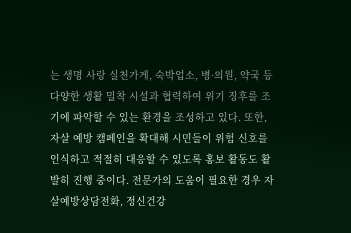는 생명 사랑 실천가게, 숙박업소, 병·의원, 약국 등 다양한 생활 밀착 시설과 협력하여 위기 징후를 조기에 파악할 수 있는 환경을 조성하고 있다. 또한, 자살 예방 캠페인을 확대해 시민들이 위험 신호를 인식하고 적절히 대응할 수 있도록 홍보 활동도 활발히 진행 중이다. 전문가의 도움이 필요한 경우 자살예방상담전화, 정신건강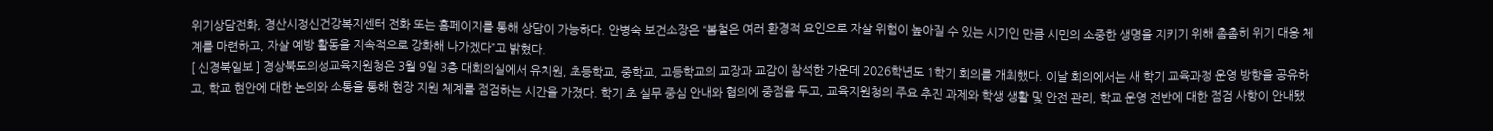위기상담전화, 경산시정신건강복지센터 전화 또는 홈페이지를 통해 상담이 가능하다. 안병숙 보건소장은 “봄철은 여러 환경적 요인으로 자살 위험이 높아질 수 있는 시기인 만큼 시민의 소중한 생명을 지키기 위해 촘촘히 위기 대응 체계를 마련하고, 자살 예방 활동을 지속적으로 강화해 나가겠다”고 밝혔다.
[ 신경북일보 ] 경상북도의성교육지원청은 3월 9일 3층 대회의실에서 유치원, 초등학교, 중학교, 고등학교의 교장과 교감이 참석한 가운데 2026학년도 1학기 회의를 개최했다. 이날 회의에서는 새 학기 교육과정 운영 방향을 공유하고, 학교 현안에 대한 논의와 소통을 통해 현장 지원 체계를 점검하는 시간을 가졌다. 학기 초 실무 중심 안내와 협의에 중점을 두고, 교육지원청의 주요 추진 과제와 학생 생활 및 안전 관리, 학교 운영 전반에 대한 점검 사항이 안내됐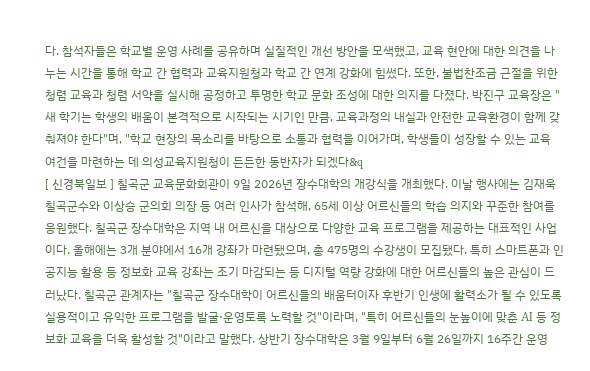다. 참석자들은 학교별 운영 사례를 공유하며 실질적인 개선 방안을 모색했고, 교육 현안에 대한 의견을 나누는 시간을 통해 학교 간 협력과 교육지원청과 학교 간 연계 강화에 힘썼다. 또한, 불법찬조금 근절을 위한 청렴 교육과 청렴 서약을 실시해 공정하고 투명한 학교 문화 조성에 대한 의지를 다졌다. 박진구 교육장은 "새 학기는 학생의 배움이 본격적으로 시작되는 시기인 만큼, 교육과정의 내실과 안전한 교육환경이 함께 갖춰져야 한다"며, "학교 현장의 목소리를 바탕으로 소통과 협력을 이어가며, 학생들이 성장할 수 있는 교육 여건을 마련하는 데 의성교육지원청이 든든한 동반자가 되겠다&q
[ 신경북일보 ] 칠곡군 교육문화회관이 9일 2026년 장수대학의 개강식을 개최했다. 이날 행사에는 김재욱 칠곡군수와 이상승 군의회 의장 등 여러 인사가 참석해, 65세 이상 어르신들의 학습 의지와 꾸준한 참여를 응원했다. 칠곡군 장수대학은 지역 내 어르신을 대상으로 다양한 교육 프로그램을 제공하는 대표적인 사업이다. 올해에는 3개 분야에서 16개 강좌가 마련됐으며, 총 475명의 수강생이 모집됐다. 특히 스마트폰과 인공지능 활용 등 정보화 교육 강좌는 조기 마감되는 등 디지털 역량 강화에 대한 어르신들의 높은 관심이 드러났다. 칠곡군 관계자는 "칠곡군 장수대학이 어르신들의 배움터이자 후반기 인생에 활력소가 될 수 있도록 실용적이고 유익한 프로그램을 발굴·운영토록 노력할 것"이라며, "특히 어르신들의 눈높이에 맞춘 AI 등 정보화 교육을 더욱 활성할 것"이라고 말했다. 상반기 장수대학은 3월 9일부터 6월 26일까지 16주간 운영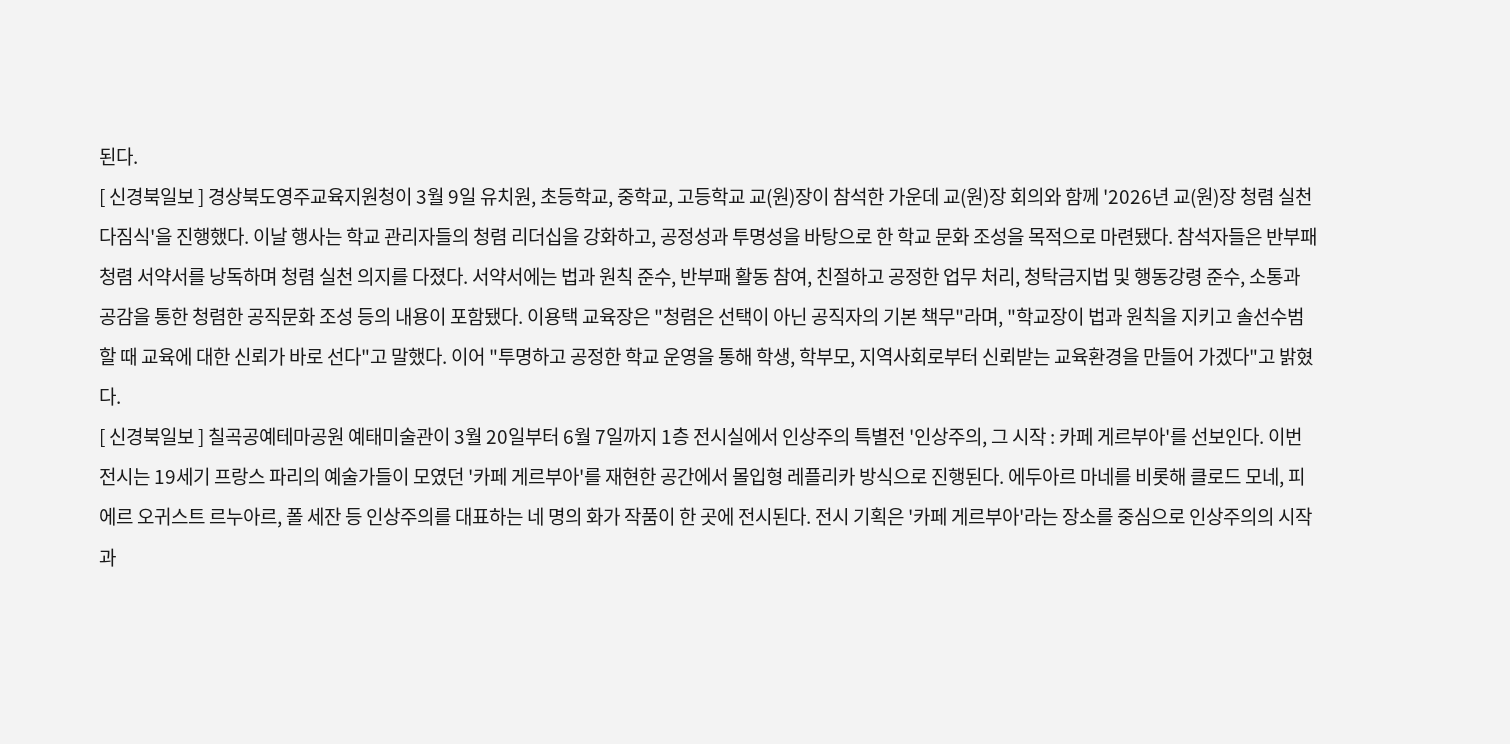된다.
[ 신경북일보 ] 경상북도영주교육지원청이 3월 9일 유치원, 초등학교, 중학교, 고등학교 교(원)장이 참석한 가운데 교(원)장 회의와 함께 '2026년 교(원)장 청렴 실천 다짐식'을 진행했다. 이날 행사는 학교 관리자들의 청렴 리더십을 강화하고, 공정성과 투명성을 바탕으로 한 학교 문화 조성을 목적으로 마련됐다. 참석자들은 반부패 청렴 서약서를 낭독하며 청렴 실천 의지를 다졌다. 서약서에는 법과 원칙 준수, 반부패 활동 참여, 친절하고 공정한 업무 처리, 청탁금지법 및 행동강령 준수, 소통과 공감을 통한 청렴한 공직문화 조성 등의 내용이 포함됐다. 이용택 교육장은 "청렴은 선택이 아닌 공직자의 기본 책무"라며, "학교장이 법과 원칙을 지키고 솔선수범할 때 교육에 대한 신뢰가 바로 선다"고 말했다. 이어 "투명하고 공정한 학교 운영을 통해 학생, 학부모, 지역사회로부터 신뢰받는 교육환경을 만들어 가겠다"고 밝혔다.
[ 신경북일보 ] 칠곡공예테마공원 예태미술관이 3월 20일부터 6월 7일까지 1층 전시실에서 인상주의 특별전 '인상주의, 그 시작 : 카페 게르부아'를 선보인다. 이번 전시는 19세기 프랑스 파리의 예술가들이 모였던 '카페 게르부아'를 재현한 공간에서 몰입형 레플리카 방식으로 진행된다. 에두아르 마네를 비롯해 클로드 모네, 피에르 오귀스트 르누아르, 폴 세잔 등 인상주의를 대표하는 네 명의 화가 작품이 한 곳에 전시된다. 전시 기획은 '카페 게르부아'라는 장소를 중심으로 인상주의의 시작 과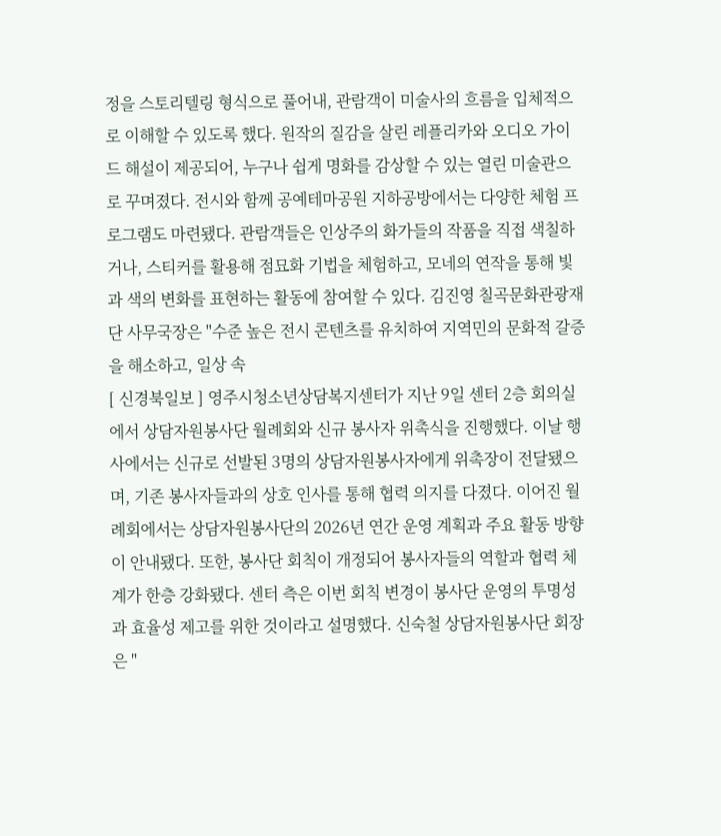정을 스토리텔링 형식으로 풀어내, 관람객이 미술사의 흐름을 입체적으로 이해할 수 있도록 했다. 원작의 질감을 살린 레플리카와 오디오 가이드 해설이 제공되어, 누구나 쉽게 명화를 감상할 수 있는 열린 미술관으로 꾸며졌다. 전시와 함께 공예테마공원 지하공방에서는 다양한 체험 프로그램도 마련됐다. 관람객들은 인상주의 화가들의 작품을 직접 색칠하거나, 스티커를 활용해 점묘화 기법을 체험하고, 모네의 연작을 통해 빛과 색의 변화를 표현하는 활동에 참여할 수 있다. 김진영 칠곡문화관광재단 사무국장은 "수준 높은 전시 콘텐츠를 유치하여 지역민의 문화적 갈증을 해소하고, 일상 속
[ 신경북일보 ] 영주시청소년상담복지센터가 지난 9일 센터 2층 회의실에서 상담자원봉사단 월례회와 신규 봉사자 위촉식을 진행했다. 이날 행사에서는 신규로 선발된 3명의 상담자원봉사자에게 위촉장이 전달됐으며, 기존 봉사자들과의 상호 인사를 통해 협력 의지를 다졌다. 이어진 월례회에서는 상담자원봉사단의 2026년 연간 운영 계획과 주요 활동 방향이 안내됐다. 또한, 봉사단 회칙이 개정되어 봉사자들의 역할과 협력 체계가 한층 강화됐다. 센터 측은 이번 회칙 변경이 봉사단 운영의 투명성과 효율성 제고를 위한 것이라고 설명했다. 신숙철 상담자원봉사단 회장은 "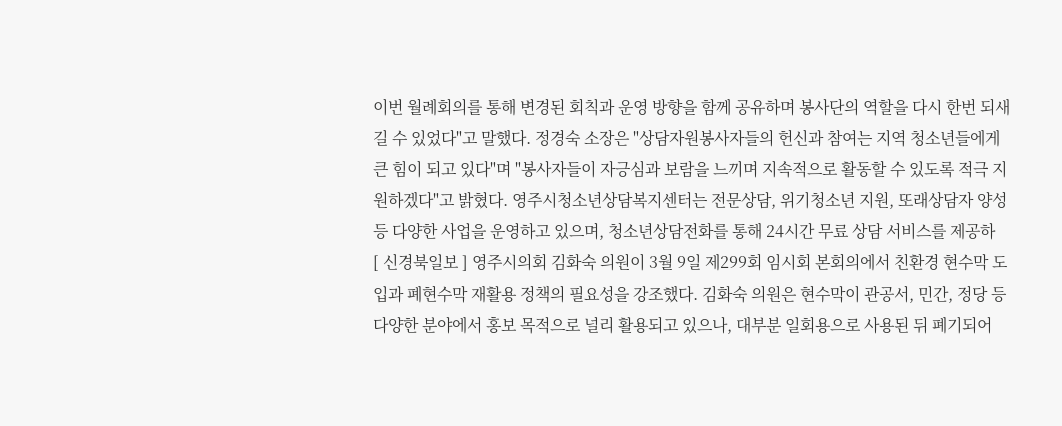이번 월례회의를 통해 변경된 회칙과 운영 방향을 함께 공유하며 봉사단의 역할을 다시 한번 되새길 수 있었다"고 말했다. 정경숙 소장은 "상담자원봉사자들의 헌신과 참여는 지역 청소년들에게 큰 힘이 되고 있다"며 "봉사자들이 자긍심과 보람을 느끼며 지속적으로 활동할 수 있도록 적극 지원하겠다"고 밝혔다. 영주시청소년상담복지센터는 전문상담, 위기청소년 지원, 또래상담자 양성 등 다양한 사업을 운영하고 있으며, 청소년상담전화를 통해 24시간 무료 상담 서비스를 제공하
[ 신경북일보 ] 영주시의회 김화숙 의원이 3월 9일 제299회 임시회 본회의에서 친환경 현수막 도입과 폐현수막 재활용 정책의 필요성을 강조했다. 김화숙 의원은 현수막이 관공서, 민간, 정당 등 다양한 분야에서 홍보 목적으로 널리 활용되고 있으나, 대부분 일회용으로 사용된 뒤 폐기되어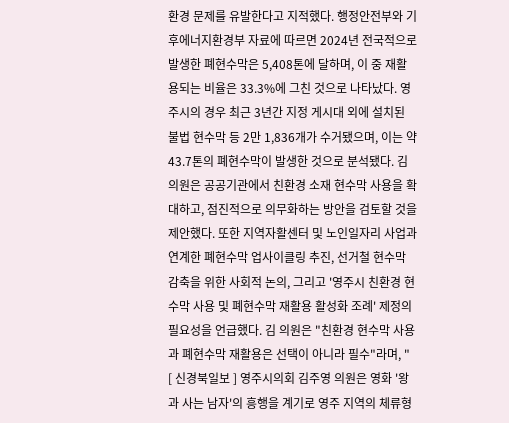환경 문제를 유발한다고 지적했다. 행정안전부와 기후에너지환경부 자료에 따르면 2024년 전국적으로 발생한 폐현수막은 5,408톤에 달하며, 이 중 재활용되는 비율은 33.3%에 그친 것으로 나타났다. 영주시의 경우 최근 3년간 지정 게시대 외에 설치된 불법 현수막 등 2만 1,836개가 수거됐으며, 이는 약 43.7톤의 폐현수막이 발생한 것으로 분석됐다. 김 의원은 공공기관에서 친환경 소재 현수막 사용을 확대하고, 점진적으로 의무화하는 방안을 검토할 것을 제안했다. 또한 지역자활센터 및 노인일자리 사업과 연계한 폐현수막 업사이클링 추진, 선거철 현수막 감축을 위한 사회적 논의, 그리고 '영주시 친환경 현수막 사용 및 폐현수막 재활용 활성화 조례' 제정의 필요성을 언급했다. 김 의원은 "친환경 현수막 사용과 폐현수막 재활용은 선택이 아니라 필수"라며, "
[ 신경북일보 ] 영주시의회 김주영 의원은 영화 '왕과 사는 남자'의 흥행을 계기로 영주 지역의 체류형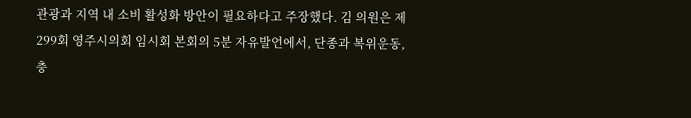관광과 지역 내 소비 활성화 방안이 필요하다고 주장했다. 김 의원은 제299회 영주시의회 임시회 본회의 5분 자유발언에서, 단종과 복위운동, 충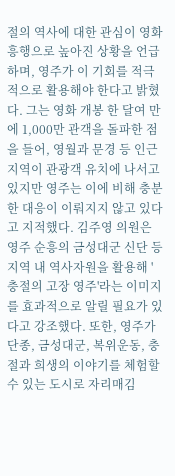절의 역사에 대한 관심이 영화 흥행으로 높아진 상황을 언급하며, 영주가 이 기회를 적극적으로 활용해야 한다고 밝혔다. 그는 영화 개봉 한 달여 만에 1,000만 관객을 돌파한 점을 들어, 영월과 문경 등 인근 지역이 관광객 유치에 나서고 있지만 영주는 이에 비해 충분한 대응이 이뤄지지 않고 있다고 지적했다. 김주영 의원은 영주 순흥의 금성대군 신단 등 지역 내 역사자원을 활용해 '충절의 고장 영주'라는 이미지를 효과적으로 알릴 필요가 있다고 강조했다. 또한, 영주가 단종, 금성대군, 복위운동, 충절과 희생의 이야기를 체험할 수 있는 도시로 자리매김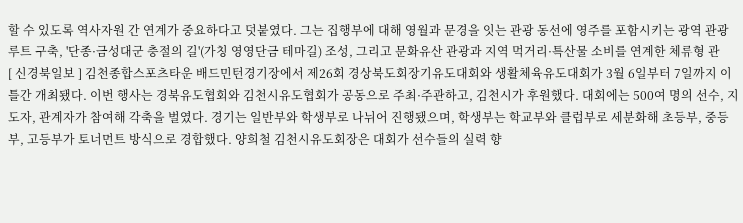할 수 있도록 역사자원 간 연계가 중요하다고 덧붙였다. 그는 집행부에 대해 영월과 문경을 잇는 관광 동선에 영주를 포함시키는 광역 관광 루트 구축, '단종·금성대군 충절의 길'(가칭 영영단금 테마길) 조성, 그리고 문화유산 관광과 지역 먹거리·특산물 소비를 연계한 체류형 관
[ 신경북일보 ] 김천종합스포츠타운 배드민턴경기장에서 제26회 경상북도회장기유도대회와 생활체육유도대회가 3월 6일부터 7일까지 이틀간 개최됐다. 이번 행사는 경북유도협회와 김천시유도협회가 공동으로 주최·주관하고, 김천시가 후원했다. 대회에는 500여 명의 선수, 지도자, 관계자가 참여해 각축을 벌였다. 경기는 일반부와 학생부로 나뉘어 진행됐으며, 학생부는 학교부와 클럽부로 세분화해 초등부, 중등부, 고등부가 토너먼트 방식으로 경합했다. 양희철 김천시유도회장은 대회가 선수들의 실력 향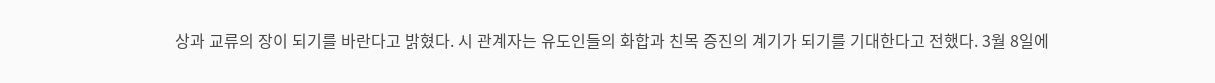상과 교류의 장이 되기를 바란다고 밝혔다. 시 관계자는 유도인들의 화합과 친목 증진의 계기가 되기를 기대한다고 전했다. 3월 8일에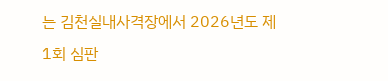는 김천실내사격장에서 2026년도 제1회 심판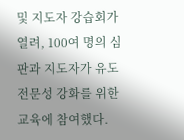및 지도자 강습회가 열려, 100여 명의 심판과 지도자가 유도 전문성 강화를 위한 교육에 참여했다.